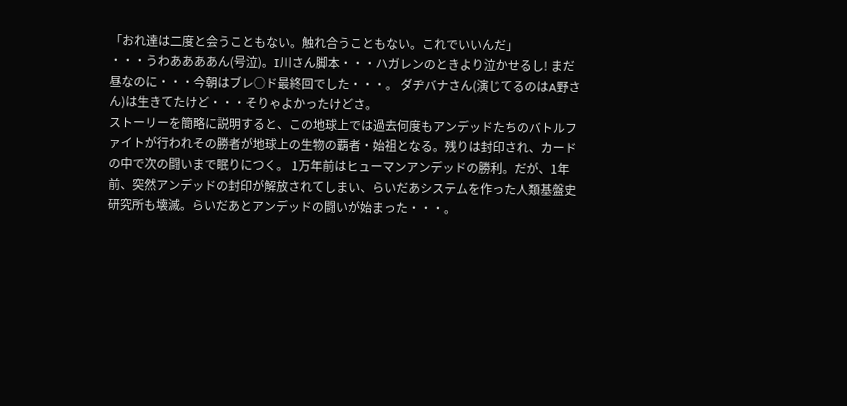「おれ達は二度と会うこともない。触れ合うこともない。これでいいんだ」
・・・うわああああん(号泣)。I川さん脚本・・・ハガレンのときより泣かせるし! まだ昼なのに・・・今朝はブレ○ド最終回でした・・・。 ダヂバナさん(演じてるのはA野さん)は生きてたけど・・・そりゃよかったけどさ。
ストーリーを簡略に説明すると、この地球上では過去何度もアンデッドたちのバトルファイトが行われその勝者が地球上の生物の覇者・始祖となる。残りは封印され、カードの中で次の闘いまで眠りにつく。 1万年前はヒューマンアンデッドの勝利。だが、1年前、突然アンデッドの封印が解放されてしまい、らいだあシステムを作った人類基盤史研究所も壊滅。らいだあとアンデッドの闘いが始まった・・・。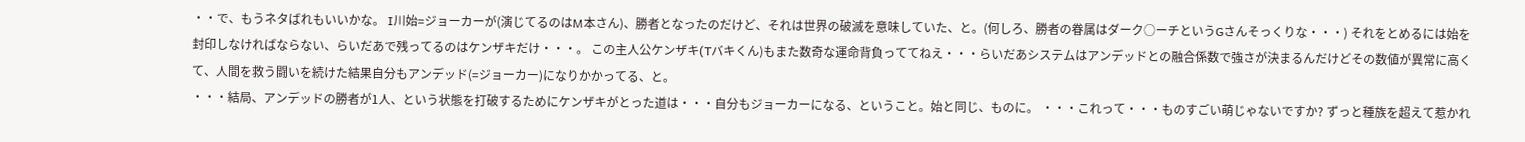・・で、もうネタばれもいいかな。 I川始=ジョーカーが(演じてるのはM本さん)、勝者となったのだけど、それは世界の破滅を意味していた、と。(何しろ、勝者の眷属はダーク○ーチというGさんそっくりな・・・) それをとめるには始を封印しなければならない、らいだあで残ってるのはケンザキだけ・・・。 この主人公ケンザキ(Tバキくん)もまた数奇な運命背負っててねえ・・・らいだあシステムはアンデッドとの融合係数で強さが決まるんだけどその数値が異常に高くて、人間を救う闘いを続けた結果自分もアンデッド(=ジョーカー)になりかかってる、と。
・・・結局、アンデッドの勝者が1人、という状態を打破するためにケンザキがとった道は・・・自分もジョーカーになる、ということ。始と同じ、ものに。 ・・・これって・・・ものすごい萌じゃないですか? ずっと種族を超えて惹かれ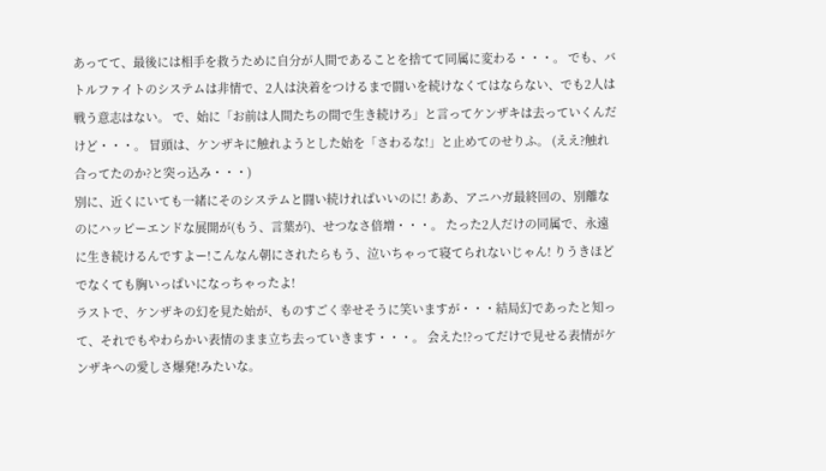あってて、最後には相手を救うために自分が人間であることを捨てて同属に変わる・・・。 でも、バトルファイトのシステムは非情で、2人は決着をつけるまで闘いを続けなくてはならない、でも2人は戦う意志はない。 で、始に「お前は人間たちの間で生き続けろ」と言ってケンザキは去っていくんだけど・・・。 冒頭は、ケンザキに触れようとした始を「さわるな!」と止めてのせりふ。 (ええ?触れ合ってたのか?と突っ込み・・・)
別に、近くにいても一緒にそのシステムと闘い続ければいいのに! ああ、アニハガ最終回の、別離なのにハッピーエンドな展開が(もう、言葉が)、せつなさ倍増・・・。 たった2人だけの同属で、永遠に生き続けるんですよー!こんなん朝にされたらもう、泣いちゃって寝てられないじゃん! りうきほどでなくても胸いっぱいになっちゃったよ!
ラストで、ケンザキの幻を見た始が、ものすごく幸せそうに笑いますが・・・結局幻であったと知って、それでもやわらかい表情のまま立ち去っていきます・・・。 会えた!?ってだけで見せる表情がケンザキへの愛しさ爆発!みたいな。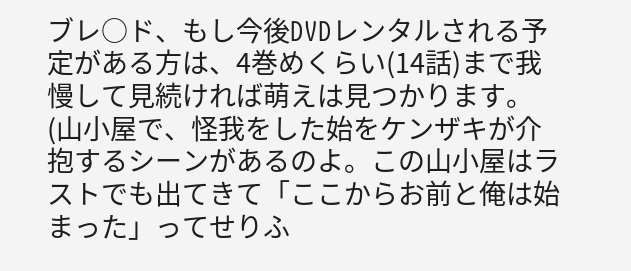ブレ○ド、もし今後DVDレンタルされる予定がある方は、4巻めくらい(14話)まで我慢して見続ければ萌えは見つかります。(山小屋で、怪我をした始をケンザキが介抱するシーンがあるのよ。この山小屋はラストでも出てきて「ここからお前と俺は始まった」ってせりふ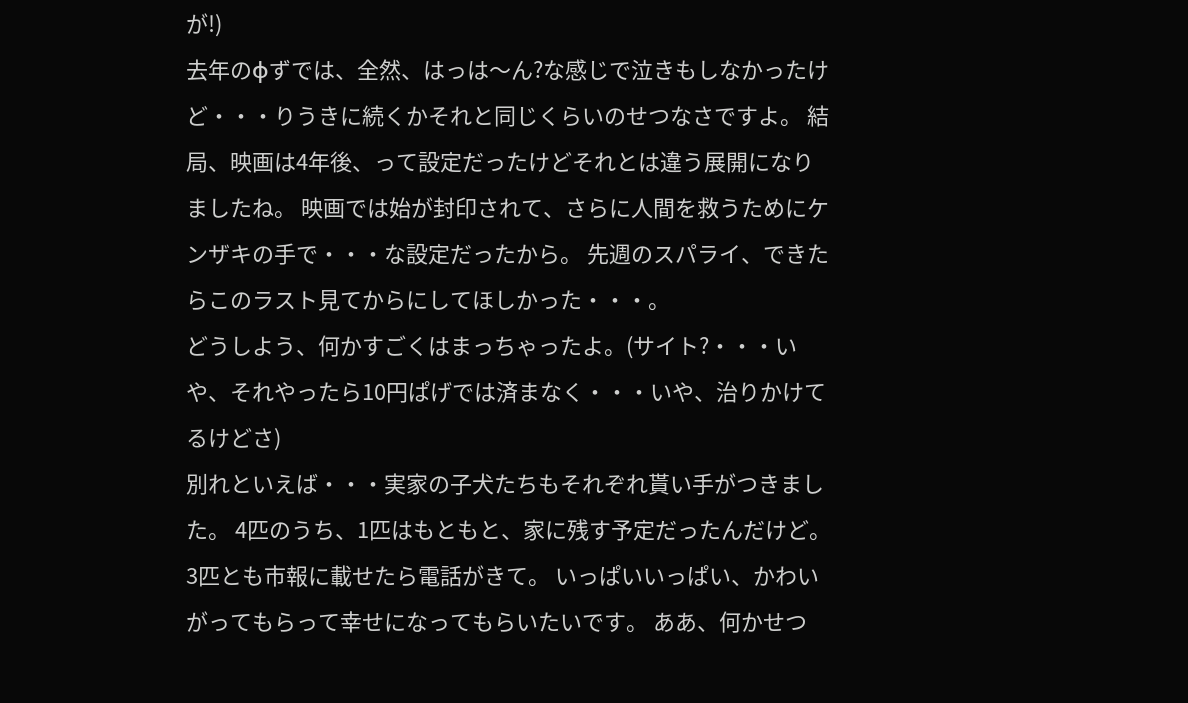が!)
去年のφずでは、全然、はっは〜ん?な感じで泣きもしなかったけど・・・りうきに続くかそれと同じくらいのせつなさですよ。 結局、映画は4年後、って設定だったけどそれとは違う展開になりましたね。 映画では始が封印されて、さらに人間を救うためにケンザキの手で・・・な設定だったから。 先週のスパライ、できたらこのラスト見てからにしてほしかった・・・。
どうしよう、何かすごくはまっちゃったよ。(サイト?・・・いや、それやったら10円ぱげでは済まなく・・・いや、治りかけてるけどさ)
別れといえば・・・実家の子犬たちもそれぞれ貰い手がつきました。 4匹のうち、1匹はもともと、家に残す予定だったんだけど。3匹とも市報に載せたら電話がきて。 いっぱいいっぱい、かわいがってもらって幸せになってもらいたいです。 ああ、何かせつ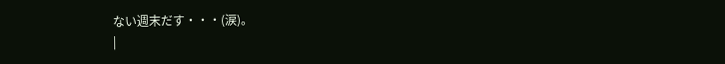ない週末だす・・・(涙)。
|